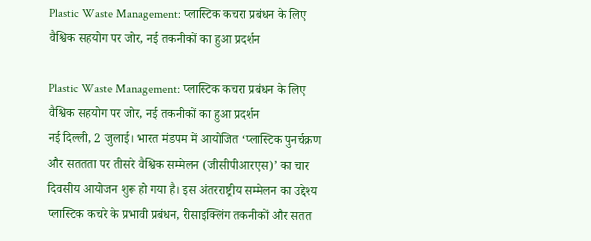Plastic Waste Management: प्लास्टिक कचरा प्रबंधन के लिए वैश्विक सहयोग पर जोर, नई तकनीकों का हुआ प्रदर्शन

Plastic Waste Management: प्लास्टिक कचरा प्रबंधन के लिए वैश्विक सहयोग पर जोर, नई तकनीकों का हुआ प्रदर्शन
नई दिल्ली, 2 जुलाई। भारत मंडपम में आयोजित ‘प्लास्टिक पुनर्चक्रण और सततता पर तीसरे वैश्विक सम्मेलन (जीसीपीआरएस)’ का चार दिवसीय आयोजन शुरू हो गया है। इस अंतरराष्ट्रीय सम्मेलन का उद्देश्य प्लास्टिक कचरे के प्रभावी प्रबंधन, रीसाइक्लिंग तकनीकों और सतत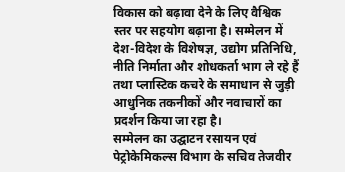विकास को बढ़ावा देने के लिए वैश्विक स्तर पर सहयोग बढ़ाना है। सम्मेलन में देश-विदेश के विशेषज्ञ, उद्योग प्रतिनिधि, नीति निर्माता और शोधकर्ता भाग ले रहे हैं तथा प्लास्टिक कचरे के समाधान से जुड़ी आधुनिक तकनीकों और नवाचारों का प्रदर्शन किया जा रहा है।
सम्मेलन का उद्घाटन रसायन एवं पेट्रोकेमिकल्स विभाग के सचिव तेजवीर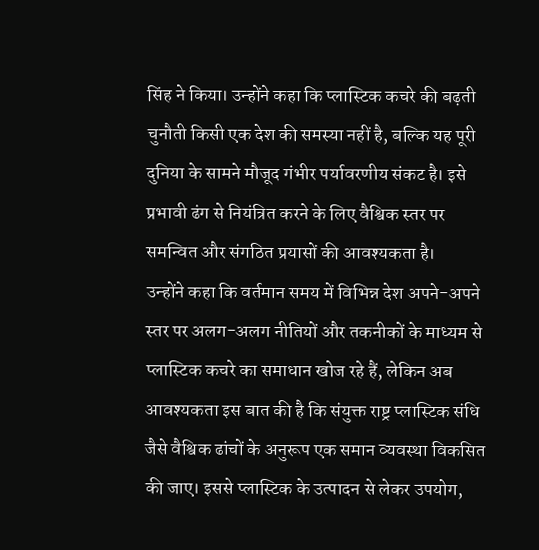सिंह ने किया। उन्होंने कहा कि प्लास्टिक कचरे की बढ़ती चुनौती किसी एक देश की समस्या नहीं है, बल्कि यह पूरी दुनिया के सामने मौजूद गंभीर पर्यावरणीय संकट है। इसे प्रभावी ढंग से नियंत्रित करने के लिए वैश्विक स्तर पर समन्वित और संगठित प्रयासों की आवश्यकता है।
उन्होंने कहा कि वर्तमान समय में विभिन्न देश अपने-अपने स्तर पर अलग-अलग नीतियों और तकनीकों के माध्यम से प्लास्टिक कचरे का समाधान खोज रहे हैं, लेकिन अब आवश्यकता इस बात की है कि संयुक्त राष्ट्र प्लास्टिक संधि जैसे वैश्विक ढांचों के अनुरूप एक समान व्यवस्था विकसित की जाए। इससे प्लास्टिक के उत्पादन से लेकर उपयोग,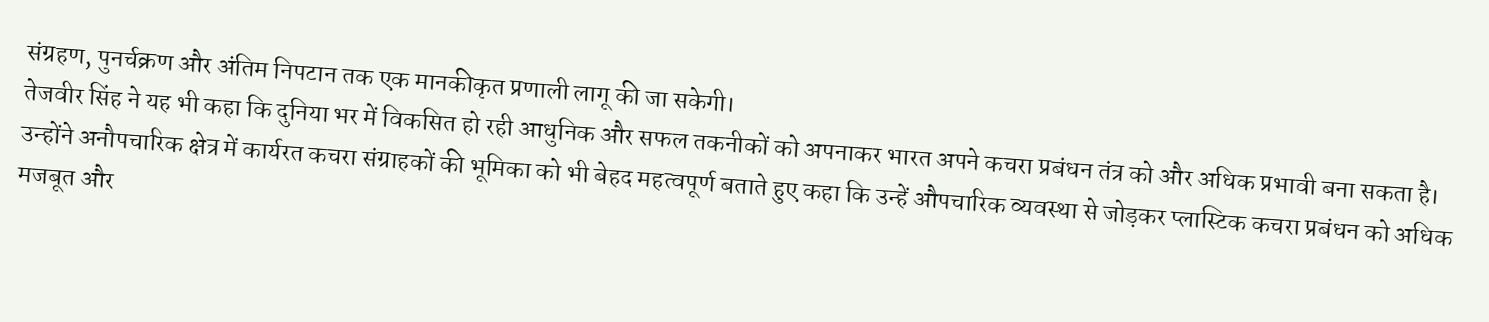संग्रहण, पुनर्चक्रण और अंतिम निपटान तक एक मानकीकृत प्रणाली लागू की जा सकेगी।
तेजवीर सिंह ने यह भी कहा कि दुनिया भर में विकसित हो रही आधुनिक और सफल तकनीकों को अपनाकर भारत अपने कचरा प्रबंधन तंत्र को और अधिक प्रभावी बना सकता है। उन्होंने अनौपचारिक क्षेत्र में कार्यरत कचरा संग्राहकों की भूमिका को भी बेहद महत्वपूर्ण बताते हुए कहा कि उन्हें औपचारिक व्यवस्था से जोड़कर प्लास्टिक कचरा प्रबंधन को अधिक मजबूत और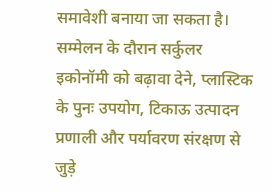समावेशी बनाया जा सकता है।
सम्मेलन के दौरान सर्कुलर इकोनॉमी को बढ़ावा देने, प्लास्टिक के पुनः उपयोग, टिकाऊ उत्पादन प्रणाली और पर्यावरण संरक्षण से जुड़े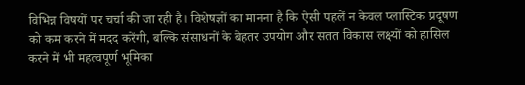विभिन्न विषयों पर चर्चा की जा रही है। विशेषज्ञों का मानना है कि ऐसी पहलें न केवल प्लास्टिक प्रदूषण को कम करने में मदद करेंगी, बल्कि संसाधनों के बेहतर उपयोग और सतत विकास लक्ष्यों को हासिल करने में भी महत्वपूर्ण भूमिका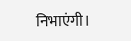निभाएंगी।